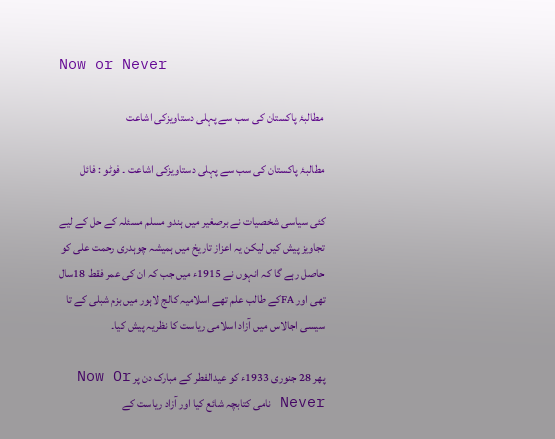Now or Never

 مطالبۂ پاکستان کی سب سے پہلی دستاویزکی اشاعت

مطالبۂ پاکستان کی سب سے پہلی دستاویزکی اشاعت ۔ فوٹو : فائل

کئی سیاسی شخصیات نے برصغیر میں ہندو مسلم مسئلہ کے حل کے لیے تجاویز پیش کیں لیکن یہ اعزاز تاریخ میں ہمیشہ چوہدری رحمت علی کو حاصل رہے گا کہ انہوں نے 1915ء میں جب کہ ان کی عمر فقط 18سال تھی اور FAکے طالب علم تھے اسلامیہ کالج لاہور میں بزم شبلی کے تا سیسی اجالاس میں آزاد اسلامی ریاست کا نظریہ پیش کیا۔

پھر 28 جنوری 1933ء کو عیدالفطر کے مبارک دن پر Now Or Never نامی کتابچہ شائع کیا اور آزاد ریاست کے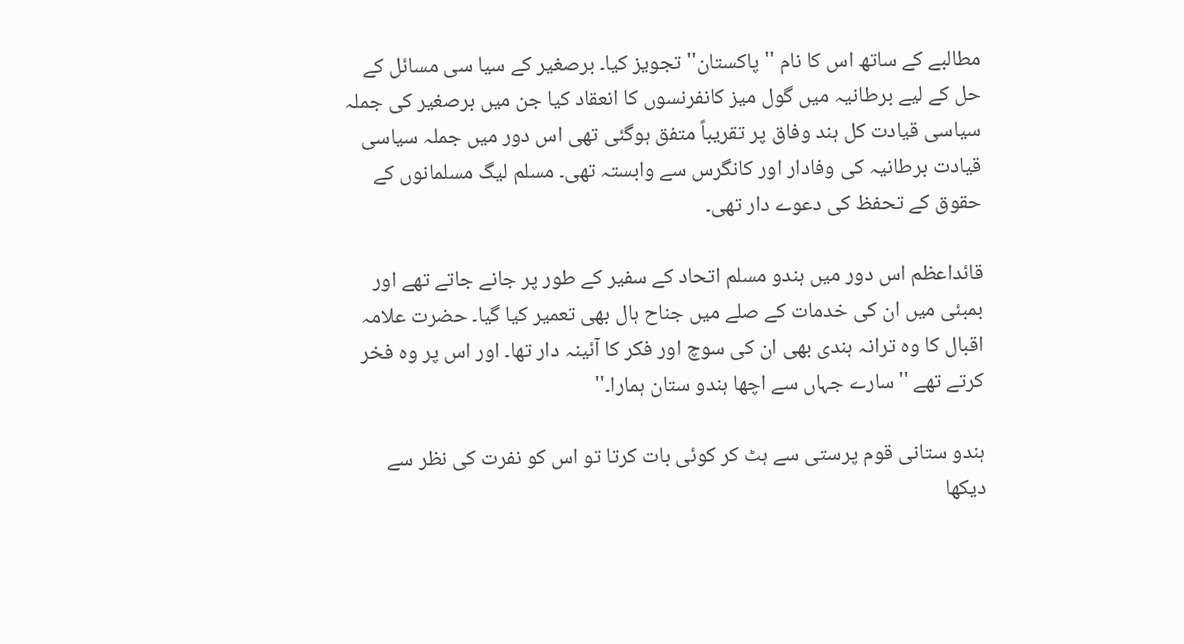مطالبے کے ساتھ اس کا نام ''پاکستان'' تجویز کیا۔ برصغیر کے سیا سی مسائل کے حل کے لیے برطانیہ میں گول میز کانفرنسوں کا انعقاد کیا جن میں برصغیر کی جملہ سیاسی قیادت کل ہند وفاق پر تقریباً متفق ہوگئی تھی اس دور میں جملہ سیاسی قیادت برطانیہ کی وفادار اور کانگرس سے وابستہ تھی۔ مسلم لیگ مسلمانوں کے حقوق کے تحفظ کی دعوے دار تھی۔

قائداعظم اس دور میں ہندو مسلم اتحاد کے سفیر کے طور پر جانے جاتے تھے اور بمبئی میں ان کی خدمات کے صلے میں جناح ہال بھی تعمیر کیا گیا۔ حضرت علامہ اقبال کا وہ ترانہ ہندی بھی ان کی سوچ اور فکر کا آئینہ دار تھا۔ اور اس پر وہ فخر کرتے تھے ''سارے جہاں سے اچھا ہندو ستان ہمارا۔''

ہندو ستانی قوم پرستی سے ہٹ کر کوئی بات کرتا تو اس کو نفرت کی نظر سے دیکھا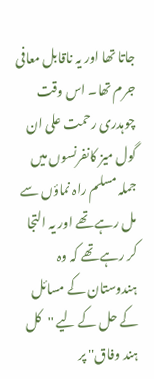جاتا تھا اور یہ ناقابل معافی جرم تھا۔ اس وقت چوہدری رحمت علی ان گول میز کانفرنسوں میں جملہ مسلم راہ نماؤں سے مل رہے تھے اور یہ التجا کر رہے تھے کہ وہ ہندوستان کے مسائل کے حل کے لیے ''کل ہند وفاق'' پر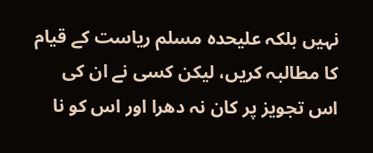نہیں بلکہ علیحدہ مسلم ریاست کے قیام کا مطالبہ کریں، لیکن کسی نے ان کی اس تجویز پر کان نہ دھرا اور اس کو نا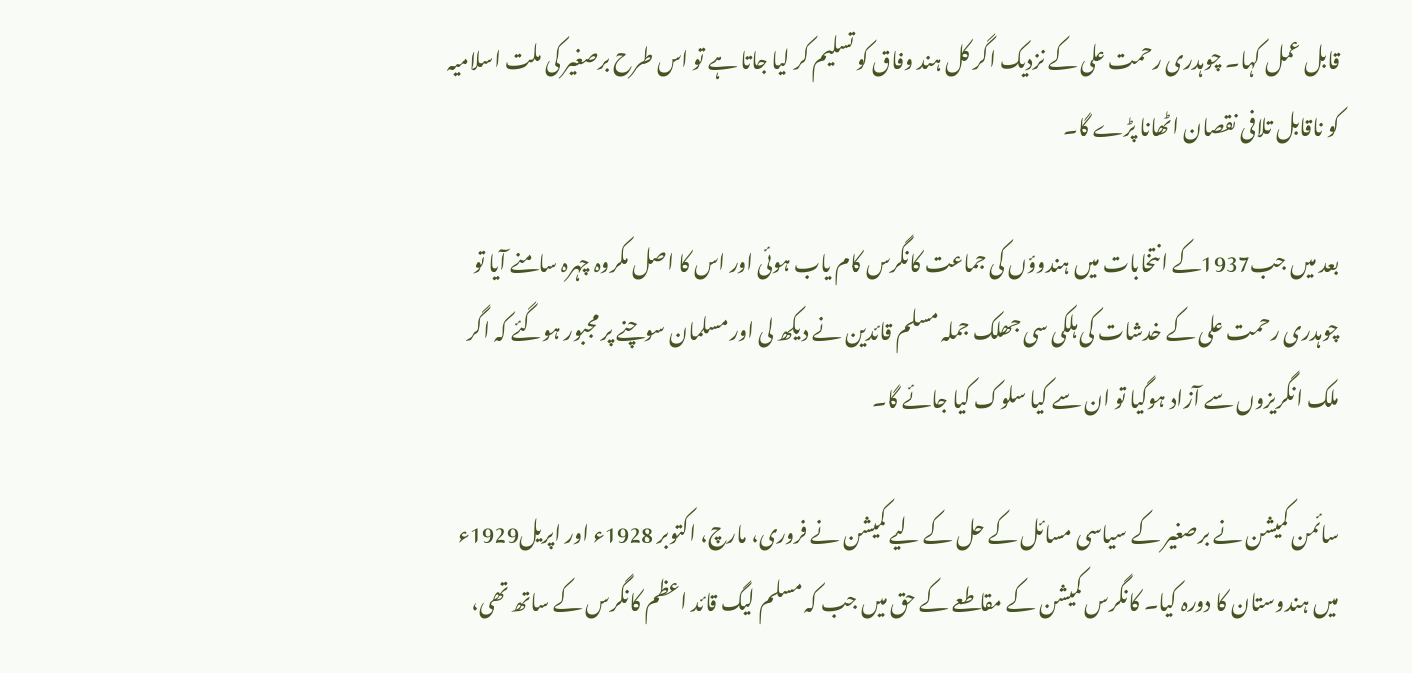قابل عمل کہا۔ چوہدری رحمت علی کے نزدیک اگر کل ہند وفاق کو تسلیم کر لیا جاتا ہے تو اس طرح برصغیر کی ملت اسلامیہ کو ناقابل تلافی نقصان اٹھانا پڑے گا۔

بعد میں جب1937کے انتخابات میں ہندوؤں کی جماعت کانگرس کام یاب ہوئی اور اس کا اصل مکروہ چہرہ سامنے آیا تو چوہدری رحمت علی کے خدشات کی ہلکی سی جھلک جملہ مسلم قائدین نے دیکھ لی اور مسلمان سوچنے پر مجبور ہوگئے کہ اگر ملک انگریزوں سے آزاد ہوگیا تو ان سے کیا سلوک کیا جائے گا۔

سائمن کمیشن نے برصغیر کے سیاسی مسائل کے حل کے لیے کمیشن نے فروری، مارچ، اکتوبر 1928ء اور اپریل1929ء میں ہندوستان کا دورہ کیا۔ کانگرس کمیشن کے مقاطعے کے حق میں جب کہ مسلم لیگ قائد اعظم کانگرس کے ساتھ تھی،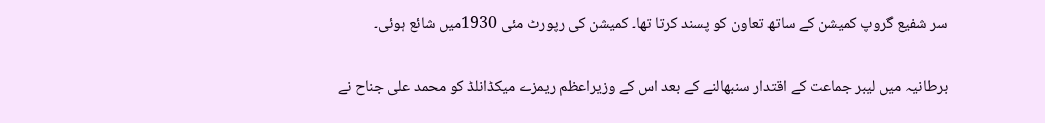سر شفیع گروپ کمیشن کے ساتھ تعاون کو پسند کرتا تھا۔ کمیشن کی رپورٹ مئی 1930میں شائع ہوئی۔

برطانیہ میں لیبر جماعت کے اقتدار سنبھالنے کے بعد اس کے وزیراعظم ریمزے میکڈانلڈ کو محمد علی جناح نے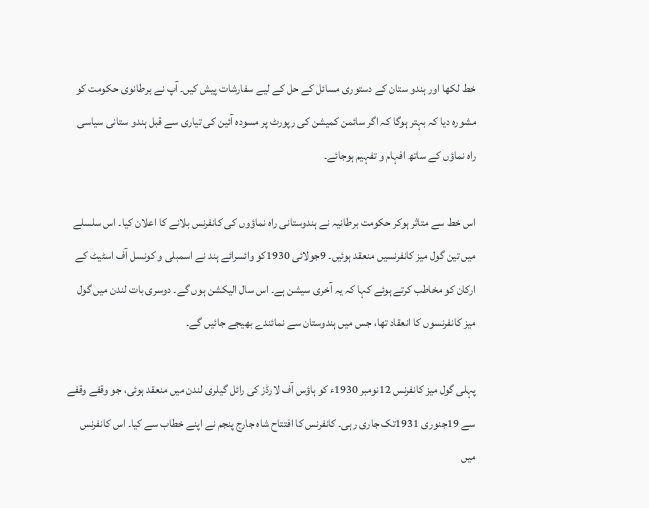خط لکھا اور ہندو ستان کے دستوری مسائل کے حل کے لیے سفارشات پیش کیں۔ آپ نے برطانوی حکومت کو مشورہ دیا کہ بہتر ہوگا کہ اگر سائمن کمیشن کی رپورٹ پر مسودہ آئین کی تیاری سے قبل ہندو ستانی سیاسی راہ نماؤں کے ساتھ افہام و تفہیم ہوجائے۔

اس خط سے متاثر ہوکر حکومت برطانیہ نے ہندوستانی راہ نماؤوں کی کانفرنس بلانے کا اعلان کیا۔ اس سلسلے میں تین گول میز کانفرنسیں منعقد ہوئیں۔ 9جولائی 1930کو وائسرائے ہند نے اسمبلی و کونسل آف اسٹیٹ کے ارکان کو مخاطب کرتے ہوئے کہا کہ یہ آخری سیشن ہے۔ اس سال الیکشن ہوں گے۔ دوسری بات لندن میں گول میز کانفرنسوں کا انعقاد تھا، جس میں ہندوستان سے نمائندے بھیجے جائیں گے۔

پہلی گول میز کانفرنس 12نومبر 1930ء کو ہاؤس آف لارڈز کی رائل گیلری لندن میں منعقد ہوئی، جو وقفے وقفے سے 19جنوری 1931تک جاری رہی۔ کانفرنس کا افتتاح شاہ جارج پنجم نے اپنے خطاب سے کیا۔ اس کانفرنس میں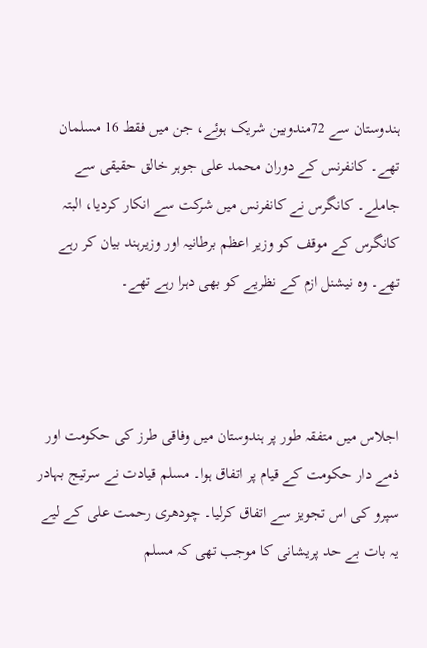ہندوستان سے 72مندوبین شریک ہوئے، جن میں فقط 16 مسلمان تھے۔ کانفرنس کے دوران محمد علی جوہر خالق حقیقی سے جاملے۔ کانگرس نے کانفرنس میں شرکت سے انکار کردیا، البتہ کانگرس کے موقف کو وزیر اعظم برطانیہ اور وزیرہند بیان کر رہے تھے۔ وہ نیشنل ازم کے نظریے کو بھی دہرا رہے تھے۔



اجلاس میں متفقہ طور پر ہندوستان میں وفاقی طرز کی حکومت اور ذمے دار حکومت کے قیام پر اتفاق ہوا۔ مسلم قیادت نے سرتیج بہادر سپرو کی اس تجویز سے اتفاق کرلیا۔ چودھری رحمت علی کے لیے یہ بات بے حد پریشانی کا موجب تھی کہ مسلم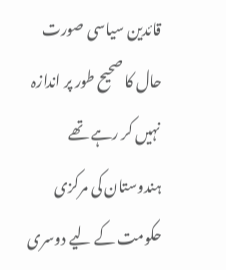قائدین سیاسی صورت حال کا صحیح طور پر اندازہ نہیں کر رہے تھے ہندوستان کی مرکزی حکومت کے لیے دوسری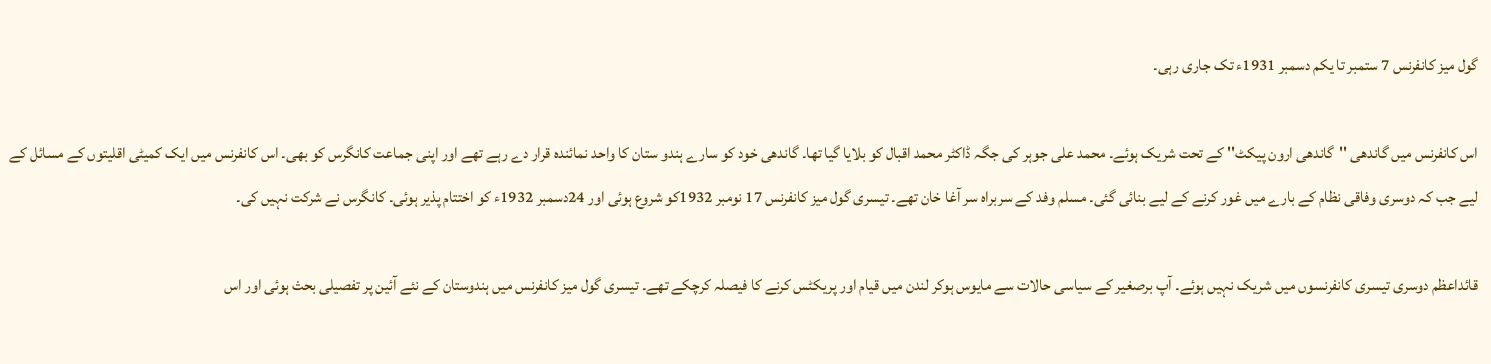گول میز کانفرنس 7 ستمبر تا یکم دسمبر 1931ء تک جاری رہی۔

اس کانفرنس میں گاندھی ''گاندھی ارون پیکٹ'' کے تحت شریک ہوئے۔ محمد علی جوہر کی جگہ ڈاکٹر محمد اقبال کو بلایا گیا تھا۔ گاندھی خود کو سارے ہندو ستان کا واحد نمائندہ قرار دے رہے تھے اور اپنی جماعت کانگرس کو بھی۔ اس کانفرنس میں ایک کمیٹی اقلیتوں کے مسائل کے لیے جب کہ دوسری وفاقی نظام کے بارے میں غور کرنے کے لیے بنائی گئی۔ مسلم وفد کے سربراہ سر آغا خان تھے۔ تیسری گول میز کانفرنس 17 نومبر 1932کو شروع ہوئی اور 24دسمبر 1932ء کو اختتام پذیر ہوئی۔ کانگرس نے شرکت نہیں کی۔

قائداعظم دوسری تیسری کانفرنسوں میں شریک نہیں ہوئے۔ آپ برصغیر کے سیاسی حالات سے مایوس ہوکر لندن میں قیام اور پریکٹس کرنے کا فیصلہ کرچکے تھے۔ تیسری گول میز کانفرنس میں ہندوستان کے نئے آئین پر تفصیلی بحث ہوئی اور اس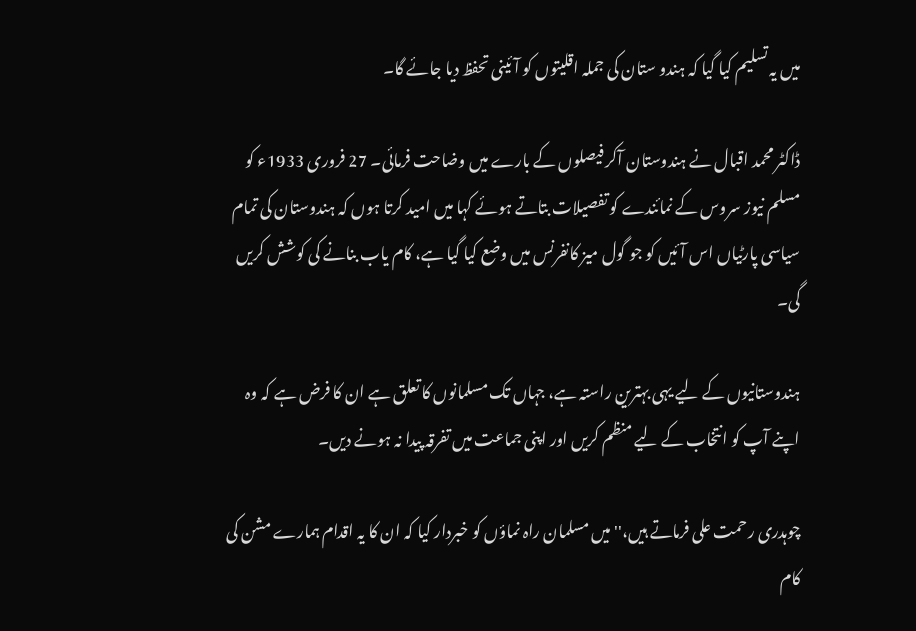میں یہ تسلیم کیا گیا کہ ہندو ستان کی جملہ اقلیتوں کو آئینی تحفظ دیا جائے گا۔

ڈاکٹر محمد اقبال نے ہندوستان آکر فیصلوں کے بارے میں وضاحت فرمائی۔ 27 فروری 1933ء کو مسلم نیوز سروس کے نمائندے کو تفصیلات بتاتے ہوئے کہا میں امید کرتا ہوں کہ ہندوستان کی تمام سیاسی پارٹیاں اس آئیں کو جو گول میز کانفرنس میں وضع کیا گیا ہے، کام یاب بنانے کی کوشش کریں گی۔

ہندوستانیوں کے لیے یہی بہترین راستہ ہے، جہاں تک مسلمانوں کا تعلق ہے ان کا فرض ہے کہ وہ اپنے آپ کو انتخاب کے لیے منظم کریں اور اپنی جماعت میں تفرقہ پیدا نہ ہونے دیں۔

چوہدری رحمت علی فرماتے ہیں،''میں مسلمان راہ نماؤں کو خبردار کیا کہ ان کا یہ اقدام ہمارے مشن کی کام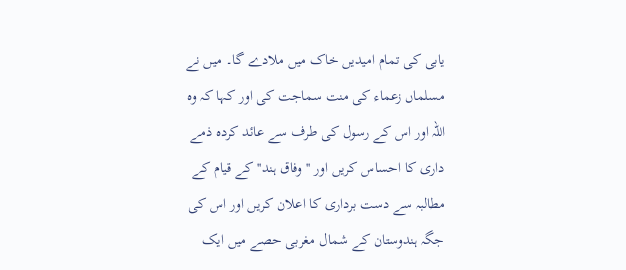یابی کی تمام امیدیں خاک میں ملادے گا۔ میں نے مسلماں زعماء کی منت سماجت کی اور کہا کہ وہ اللہ اور اس کے رسول کی طرف سے عائد کردہ ذمے داری کا احساس کریں اور ''وفاق ہند'' کے قیام کے مطالبہ سے دست برداری کا اعلان کریں اور اس کی جگہ ہندوستان کے شمال مغربی حصے میں ایک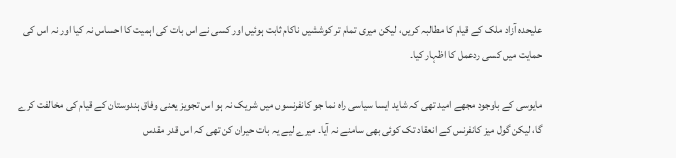علیحدہ آزاد ملک کے قیام کا مطالبہ کریں، لیکن میری تمام تر کوششیں ناکام ثابت ہوئیں اور کسی نے اس بات کی اہمیت کا احساس نہ کیا اور نہ اس کی حمایت میں کسی ردعمل کا اظہار کیا۔

مایوسی کے باوجود مجھے امید تھی کہ شاید ایسا سیاسی راہ نما جو کانفرنسوں میں شریک نہ ہو اس تجویز یعنی وفاق ہندوستان کے قیام کی مخالفت کرے گا، لیکن گول میز کانفرنس کے انعقاد تک کوئی بھی سامنے نہ آیا۔ میرے لیے یہ بات حیران کن تھی کہ اس قدر مقدس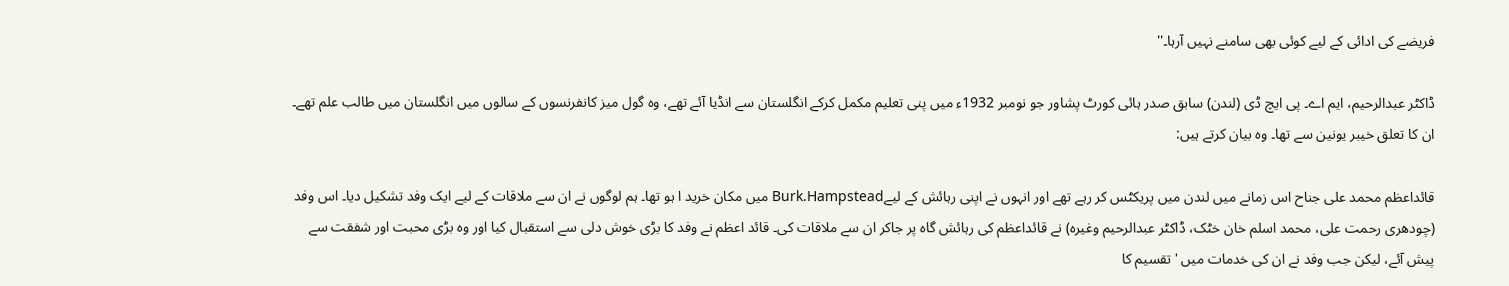فریضے کی ادائی کے لیے کوئی بھی سامنے نہیں آرہا۔''

ڈاکٹر عبدالرحیم، ایم اے۔ پی ایچ ڈی (لندن) سابق صدر ہائی کورٹ پشاور جو نومبر 1932ء میں پنی تعلیم مکمل کرکے انگلستان سے انڈیا آئے تھے، وہ گول میز کانفرنسوں کے سالوں میں انگلستان میں طالب علم تھے۔ ان کا تعلق خیبر یونین سے تھا۔ وہ بیان کرتے ہیں:

قائداعظم محمد علی جناح اس زمانے میں لندن میں پریکٹس کر رہے تھے اور انہوں نے اپنی رہائش کے لیےBurk.Hampstead میں مکان خرید ا ہو تھا۔ ہم لوگوں نے ان سے ملاقات کے لیے ایک وفد تشکیل دیا۔ اس وفد (چودھری رحمت علی، محمد اسلم خان خٹک، ڈاکٹر عبدالرحیم وغیرہ) نے قائداعظم کی رہائش گاہ پر جاکر ان سے ملاقات کی۔ قائد اعظم نے وفد کا بڑی خوش دلی سے استقبال کیا اور وہ بڑی محبت اور شفقت سے پیش آئے، لیکن جب وفد نے ان کی خدمات میں 'تقسیم کا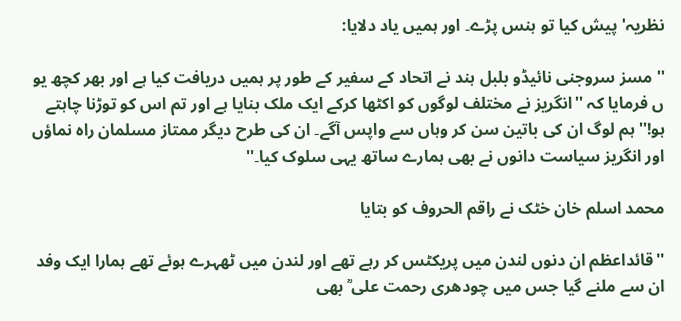نظریہ' پیش کیا تو ہنس پڑے۔ اور ہمیں یاد دلایا:

'' مسز سروجنی نائیڈو بلبل ہند نے اتحاد کے سفیر کے طور پر ہمیں دریافت کیا ہے اور بھر کچھ یو ں فرمایا کہ ''انگریز نے مختلف لوگوں کو اکٹھا کرکے ایک ملک بنایا ہے اور تم اس کو توڑنا چاہتے ہو!'' ہم لوگ ان کی باتین سن کر وہاں سے واپس آگے۔ ان کی طرح دیگر ممتاز مسلمان راہ نماؤں اور انگریز سیاست دانوں نے بھی ہمارے ساتھ یہی سلوک کیا۔''

محمد اسلم خان خٹک نے راقم الحروف کو بتایا

''قائداعظم ان دنوں لندن میں پریکٹس کر رہے تھے اور لندن میں ٹھہرے ہوئے تھے ہمارا ایک وفد ان سے ملنے گیا جس میں چودھری رحمت علی ؒ بھی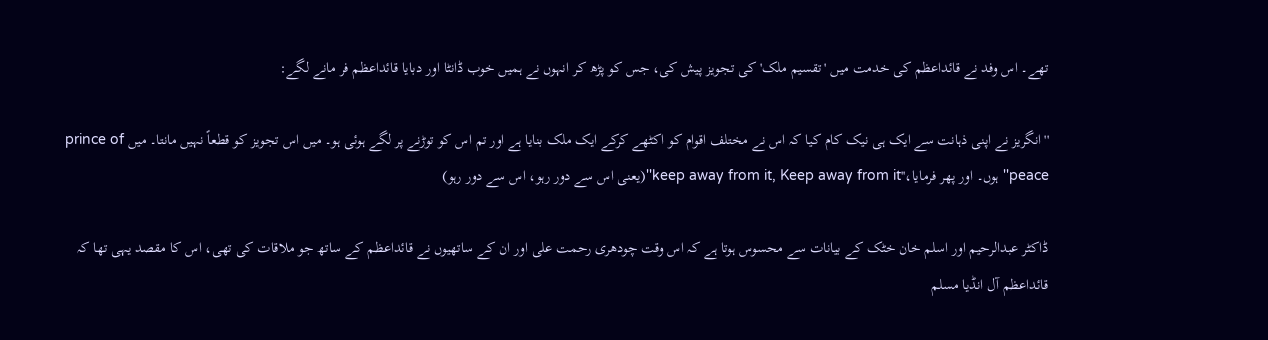تھے۔ اس وفد نے قائداعظم کی خدمت میں 'تقسیم ملک' کی تجویز پیش کی، جس کو پڑھ کر انہوں نے ہمیں خوب ڈانٹا اور دبایا قائداعظم فر مانے لگے:

''انگریز نے اپنی ذہانت سے ایک ہی نیک کام کیا کہ اس نے مختلف اقوام کو اکٹھے کرکے ایک ملک بنایا ہے اور تم اس کو توڑنے پر لگے ہوئی ہو۔ میں اس تجویز کو قطعاً نہیں مانتا۔ میں prince of peace'' ہوں۔ اور پھر فرمایا،''keep away from it, Keep away from it''(یعنی اس سے دور رہو، اس سے دور رہو)

ڈاکٹر عبدالرحیم اور اسلم خان خٹک کے بیانات سے محسوس ہوتا ہے کہ اس وقت چودھری رحمت علی اور ان کے ساتھیوں نے قائداعظم کے ساتھ جو ملاقات کی تھی، اس کا مقصد یہی تھا کہ قائداعظم آل انڈیا مسلم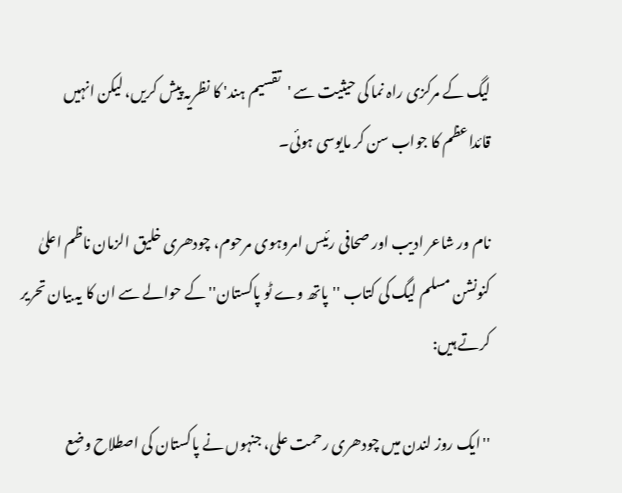لیگ کے مرکزی راہ نما کی حیثیت سے 'تقسیم ہند' کا نظریہ پیش کریں، لیکن انہیں قائداعظم کا جواب سن کر مایوسی ہوئی۔

نام ور شاعر ادیب اور صحافی رئیس امروہوی مرحوم، چودھری خلیق الزمان ناظم اعلیٰ کنونشن مسلم لیگ کی کتاب ''پاتھ وے ٹو پاکستان'' کے حوالے سے ان کا یہ بیان تحریر کرتے ہیں:

''ایک روز لندن میں چودھری رحمت علی، جنہوں نے پاکستان کی اصطلاح وضع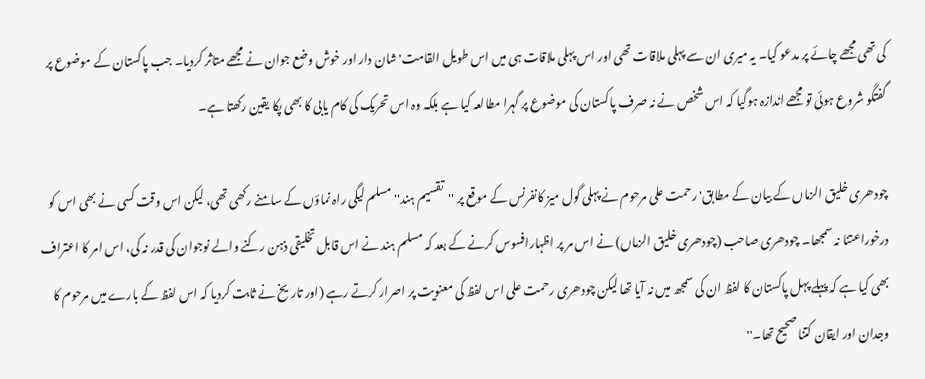کی تھی مجھے چائے پر مدعو کیا۔ یہ میری ان سے پہلی ملاقات تھی اور اس پہلی ملاقات ہی میں اس طویل القامت' شان دار اور خوش وضع جوان نے مجھے متاثر کردیا۔ جب پاکستان کے موضوع پر گفتگو شروع ہوئی تو مجھے اندازہ ہوگیا کہ اس شخص نے نہ صرف پاکستان کی موضوع پر گہرا مطالعہ کیا ہے بلکہ وہ اس تحریک کی کام یابی کا بھی پکا یقین رکھتا ہے۔

چودھری خلیق الزماں کے بیان کے مطابق' رحمت علی مرحوم نے پہلی گول میز کانفرنس کے موقع پر ''تقسیم ہند'' مسلم لیگی راہ نماؤں کے سامنے رکھی تھی، لیکن اس وقت کسی نے بھی اس کو درخوراعتنا نہ سمجھا۔ چودھری صاحب (چودھری خلیق الزماں) نے اس مر پر اظہارافسوس کرنے کے بعد کہ مسلم ہند نے اس قابل تخلیقی ذہن رکنے والے نوجوان کی قدر نہ کی، اس امر کا اعتراف بھی کیا ہے کہ پہلے پہل پاکستان کا لفظ ان کی سمجھ میں نہ آیا تھا لیکن چودھری رحمت علی اس لفظ کی معنویت پر اصرار کرتے رہے (اور تاریخ نے ثابت کردیا کہ اس لفظ کے بارے میں مرحوم کا وجدان اور ایقان کتنا صحیح تھا۔''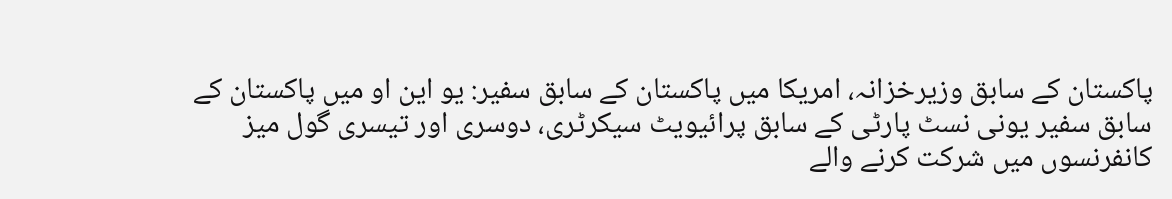پاکستان کے سابق وزیرخزانہ، امریکا میں پاکستان کے سابق سفیر: یو این او میں پاکستان کے سابق سفیر یونی نسٹ پارٹی کے سابق پرائیویٹ سیکرٹری، دوسری اور تیسری گول میز کانفرنسوں میں شرکت کرنے والے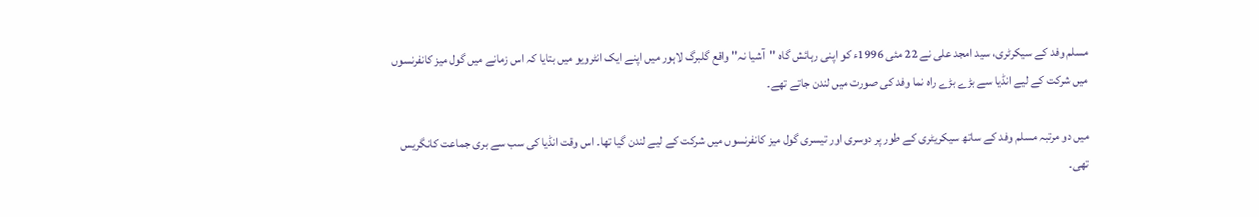مسلم وفد کے سیکرٹری، سید امجد علی نے 22 مئی 1996ء کو اپنی رہائش گاہ ''آشیا نہ'' واقع گلبرگ لاہور میں اپنے ایک انٹرویو میں بتایا کہ اس زمانے میں گول میز کانفرنسوں میں شرکت کے لیے انڈیا سے بڑے بڑے راہ نما وفد کی صورت میں لندن جاتے تھے۔

میں دو مرتبہ مسلم وفد کے ساتھ سیکریٹری کے طور پر دوسری اور تیسری گول میز کانفرنسوں میں شرکت کے لیے لندن گیا تھا۔ اس وقت انڈیا کی سب سے بری جماعت کانگریس تھی۔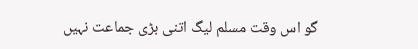گو اس وقت مسلم لیگ اتنی بڑی جماعت نہیں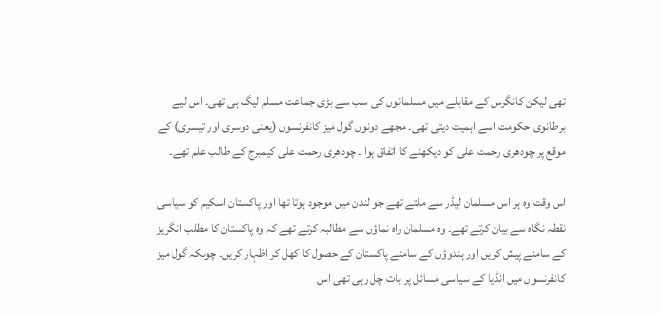تھی لیکن کانگرس کے مقابلے میں مسلمانوں کی سب سے بڑی جماعت مسلم لیگ ہی تھی۔ اس لیے برطانوی حکومت اسے اہمیت دیتی تھی۔ مجھے دونوں گول میز کانفرنسوں (یعنی دوسری اور تیسری) کے موقع پر چودھری رحمت علی کو دیکھنے کا اتفاق ہوا ۔ چودھری رحمت علی کیمبرج کے طالب علم تھے۔

اس وقت وہ ہر اس مسلمان لیڈر سے ملتے تھے جو لندن میں موجود ہوتا تھا اور پاکستان اسکیم کو سیاسی نقطہ نگاہ سے بیان کرتے تھے۔ وہ مسلمان راہ نماؤں سے مطالبہ کرتے تھے کہ وہ پاکستان کا مطلب انگریز کے سامنے پیش کریں اور ہندوؤں کے سامنے پاکستان کے حصول کا کھل کر اظہار کریں۔ چوںکہ گول میز کانفرنسوں میں انڈیا کے سیاسی مسائل پر بات چل رہی تھی اس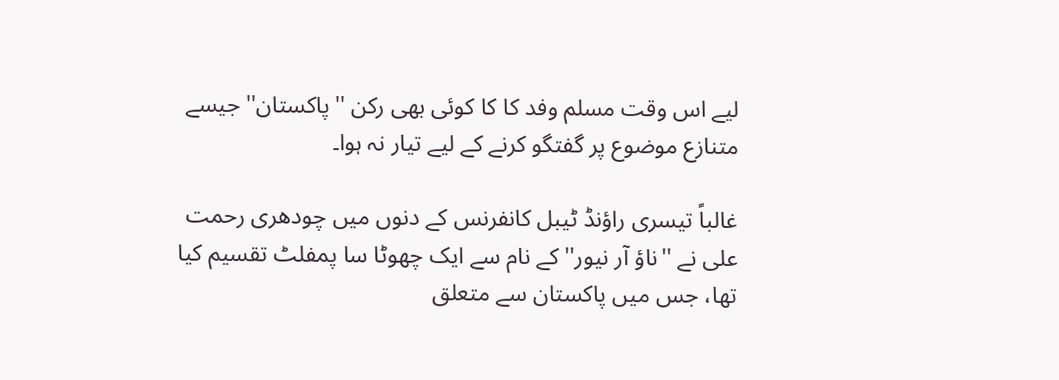لیے اس وقت مسلم وفد کا کا کوئی بھی رکن ''پاکستان'' جیسے متنازع موضوع پر گفتگو کرنے کے لیے تیار نہ ہوا۔

غالباً تیسری راؤنڈ ٹیبل کانفرنس کے دنوں میں چودھری رحمت علی نے ''ناؤ آر نیور'' کے نام سے ایک چھوٹا سا پمفلٹ تقسیم کیا تھا، جس میں پاکستان سے متعلق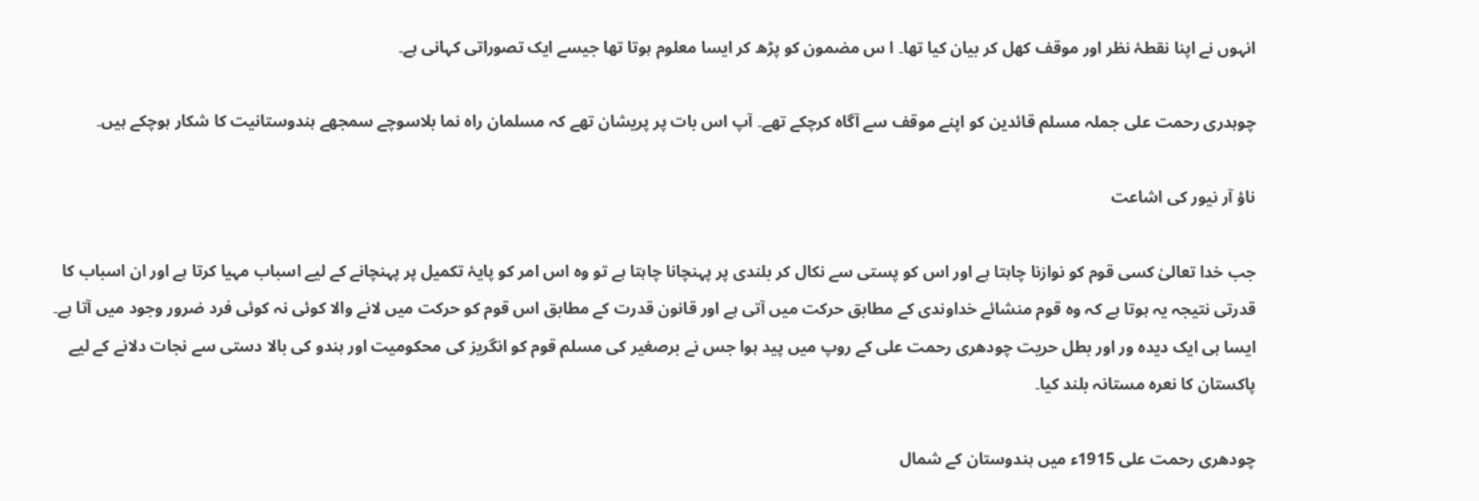انہوں نے اپنا نقطۂ نظر اور موقف کھل کر بیان کیا تھا۔ ا س مضمون کو پڑھ کر ایسا معلوم ہوتا تھا جیسے ایک تصوراتی کہانی ہے۔

چوہدری رحمت علی جملہ مسلم قائدین کو اپنے موقف سے آگاہ کرچکے تھے۔ آپ اس بات پر پریشان تھے کہ مسلمان راہ نما بلاسوچے سمجھے ہندوستانیت کا شکار ہوچکے ہیں۔

ناؤ آر نیور کی اشاعت

جب خدا تعالیٰ کسی قوم کو نوازنا چاہتا ہے اور اس کو پستی سے نکال کر بلندی پر پہنچانا چاہتا ہے تو وہ اس امر کو پایۂ تکمیل پر پہنچانے کے لیے اسباب مہیا کرتا ہے اور ان اسباب کا قدرتی نتیجہ یہ ہوتا ہے کہ وہ قوم منشائے خداوندی کے مطابق حرکت میں آتی ہے اور قانون قدرت کے مطابق اس قوم کو حرکت میں لانے والا کوئی نہ کوئی فرد ضرور وجود میں آتا ہے۔ ایسا ہی ایک دیدہ ور اور بطل حریت چودھری رحمت علی کے روپ میں پید ہوا جس نے برصغیر کی مسلم قوم کو انگریز کی محکومیت اور ہندو کی بالا دستی سے نجات دلانے کے لیے پاکستان کا نعرہ مستانہ بلند کیا۔

چودھری رحمت علی 1915ء میں ہندوستان کے شمال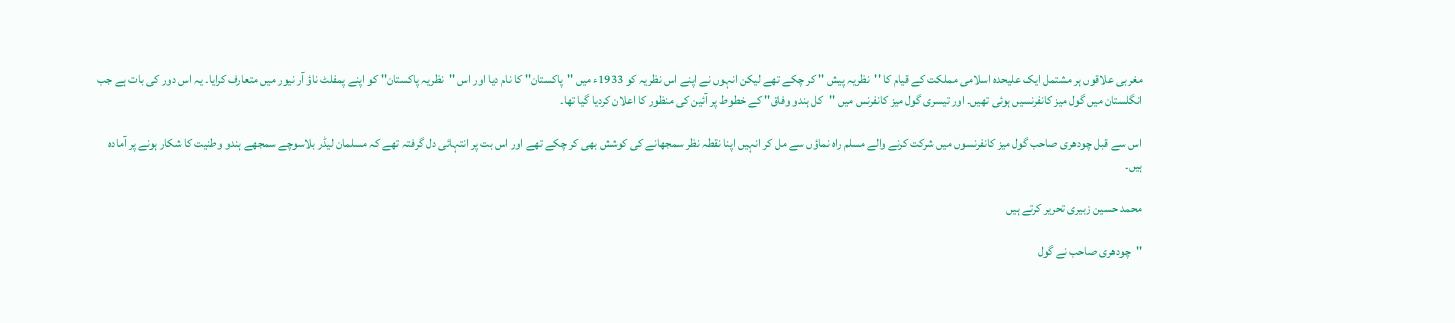مغربی علاقوں ہر مشتمل ایک علیحدہ اسلامی مملکت کے قیام کا ''نظریہ پیش '' کر چکے تھے لیکن انہوں نے اپنے اس نظریہ کو 1933ء میں ''پاکستان'' کا نام دیا اور اس ''نظریہ پاکستان'' کو اپنے پمفلٹ ناؤ آر نیور میں متعارف کرایا۔ یہ اس دور کی بات ہے جب انگلستان میں گول میز کانفرنسیں ہوئی تھیں۔ اور تیسری گول میز کانفرنس میں ''کل ہندو وفاق'' کے خطوط پر آئین کی منظور کا اعلان کردیا گیا تھا۔

اس سے قبل چودھری صاحب گول میز کانفرنسوں میں شرکت کرنے والے مسلم راہ نماؤں سے مل کر انہیں اپنا نقطہ نظر سمجھانے کی کوشش بھی کر چکے تھے اور اس بت پر انتہائی دل گرفتہ تھے کہ مسلمان لیڈر بلاسوچے سمجھے ہندو وطنیت کا شکار ہونے پر آمادہ ہیں۔

محمد حسین زبیری تحریر کرتے ہیں

''چودھری صاحب نے گول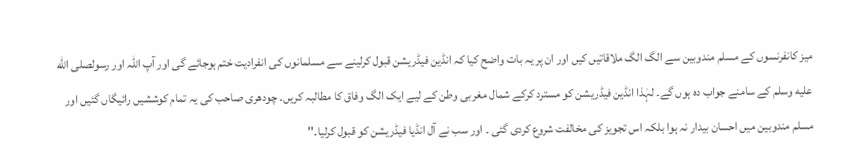میز کانفرنسوں کے مسلم مندوبین سے الگ الگ ملاقاتیں کیں اور ان پر یہ بات واضح کیا کہ انڈین فیڈریشن قبول کرلینے سے مسلمانوں کی انفرادیت ختم ہوجائے گی اور آپ اللہ اور رسولصلى الله عليه وسلم کے سامنے جواب دہ ہوں گے۔ لہٰذا انڈین فیڈریشن کو مسترد کرکے شمال مغربی وطن کے لیے ایک الگ وفاق کا مطالبہ کریں۔ چودھری صاحب کی یہ تمام کوششیں رائیگاں گئیں اور مسلم مندوبین میں احسان بیدار نہ ہوا بلکہ اس تجویز کی مخالفت شروع کردی گئی ۔ اور سب نے آل انڈیا فیڈریشن کو قبول کرلیا۔''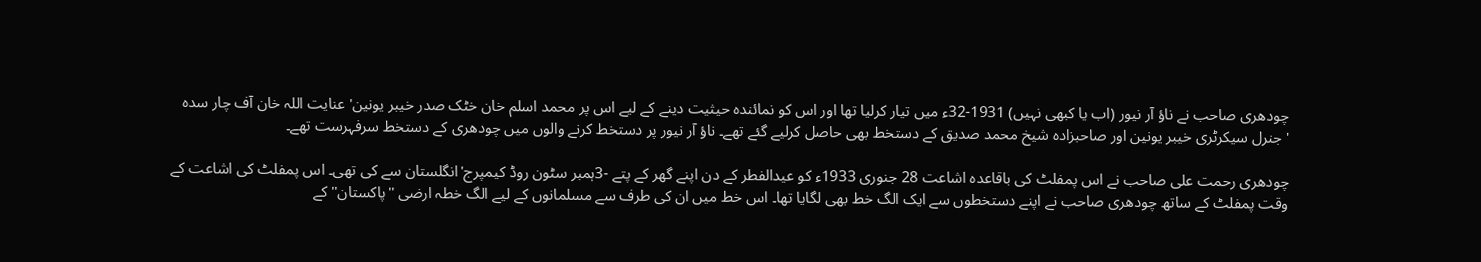چودھری صاحب نے ناؤ آر نیور (اب یا کبھی نہیں) 1931-32ء میں تیار کرلیا تھا اور اس کو نمائندہ حیثیت دینے کے لیے اس پر محمد اسلم خان خٹک صدر خیبر یونین' عنایت اللہ خان آف چار سدہ 'جنرل سیکرٹری خیبر یونین اور صاحبزادہ شیخ محمد صدیق کے دستخط بھی حاصل کرلیے گئے تھے۔ ناؤ آر نیور پر دستخط کرنے والوں میں چودھری کے دستخط سرفہرست تھے۔

چودھری رحمت علی صاحب نے اس پمفلٹ کی باقاعدہ اشاعت 28 جنوری 1933ء کو عیدالفطر کے دن اپنے گھر کے پتے -3ہمبر سٹون روڈ کیمپرج'انگلستان سے کی تھی۔ اس پمفلٹ کی اشاعت کے وقت پمفلٹ کے ساتھ چودھری صاحب نے اپنے دستخطوں سے ایک الگ خط بھی لگایا تھا۔ اس خط میں ان کی طرف سے مسلمانوں کے لیے الگ خطہ ارضی ''پاکستان'' کے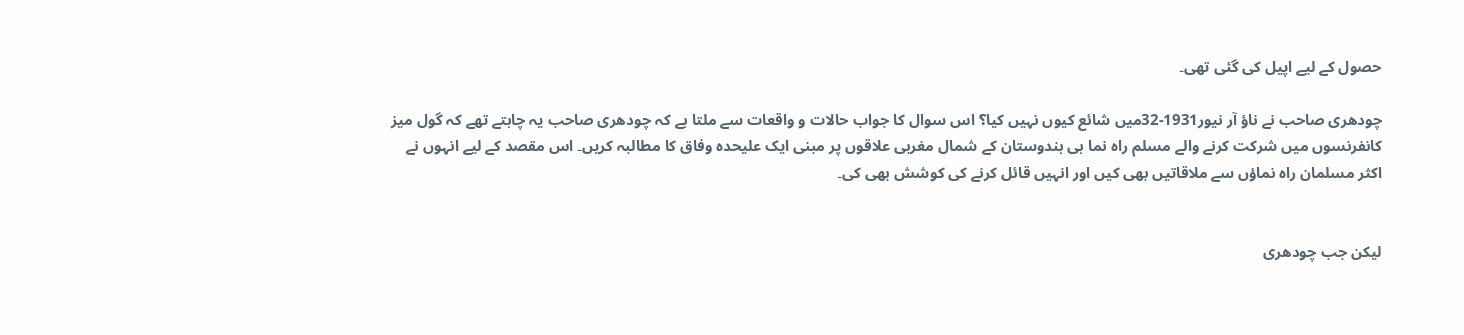حصول کے لیے اپیل کی گئی تھی۔

چودھری صاحب نے ناؤ آر نیور1931-32میں شائع کیوں نہیں کیا؟ اس سوال کا جواب حالات و واقعات سے ملتا ہے کہ چودھری صاحب یہ چاہتے تھے کہ گول میز کانفرنسوں میں شرکت کرنے والے مسلم راہ نما ہی ہندوستان کے شمال مغربی علاقوں پر مبنی ایک علیحدہ وفاق کا مطالبہ کریں۔ اس مقصد کے لیے انہوں نے اکثر مسلمان راہ نماؤں سے ملاقاتیں بھی کیں اور انہیں قائل کرنے کی کوشش بھی کی۔


لیکن جب چودھری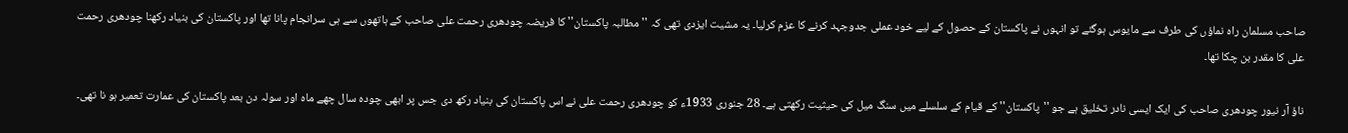صاحب مسلمان راہ نماؤں کی طرف سے مایوس ہوگئے تو انہوں نے پاکستان کے حصول کے لیے خود عملی جدوجہد کرنے کا عزم کرلیا۔ یہ مشیت ایزدی تھی کہ ''مطالبہ پاکستان'' کا فریضہ چودھری رحمت علی صاحب کے ہاتھوں سے ہی سرانجام پانا تھا اور پاکستان کی بنیاد رکھنا چودھری رحمت علی کا مقدر بن چکا تھا۔

ناؤ آر نیور چودھری صاحب کی ایک ایسی نادر تخلیق ہے جو ''پاکستان'' کے قیام کے سلسلے میں سنگ میل کی حیثیت رکھتی ہے۔ 28 جنوری 1933ء کو چودھری رحمت علی نے اس پاکستان کی بنیاد رکھ دی جس پر ابھی چودہ سال چھے ماہ اور سولہ دن بعد پاکستان کی عمارت تعمیر ہو نا تھی۔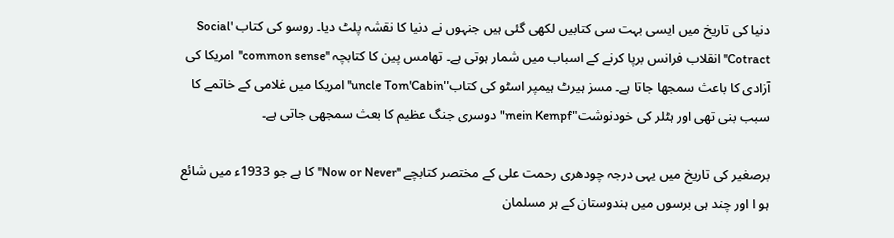دنیا کی تاریخ میں ایسی بہت سی کتابیں لکھی گئی ہیں جنہوں نے دنیا کا نقشہ پلٹ دیا۔ روسو کی کتاب 'Social Cotract'' انقلاب فرانس برپا کرنے کے اسباب میں شمار ہوتی ہے۔ تھامس پین کا کتابچہ ''common sense''امریکا کی آزادی کا باعث سمجھا جاتا ہے۔ مسز ہیرٹ ہیمپر اسٹو کی کتاب''uncle Tom'Cabin'' امریکا میں غلامی کے خاتمے کا سبب بنی تھی اور ہٹلر کی خودنوشت"mein Kempf"دوسری جنگ عظیم کا بعث سمجھی جاتی ہے۔

برصغیر کی تاریخ میں یہی درجہ چودھری رحمت علی کے مختصر کتابچے ''Now or Never'' کا ہے جو 1933ء میں شائع ہو ا اور چند ہی برسوں میں ہندوستان کے ہر مسلمان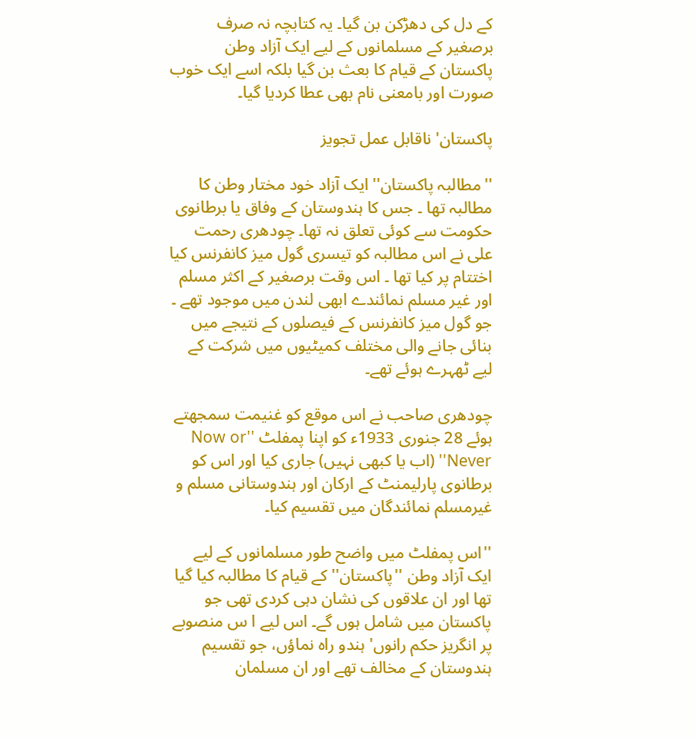کے دل کی دھڑکن بن گیا۔ یہ کتابچہ نہ صرف برصغیر کے مسلمانوں کے لیے ایک آزاد وطن پاکستان کے قیام کا بعث بن گیا بلکہ اسے ایک خوب صورت اور بامعنی نام بھی عطا کردیا گیا۔

پاکستان' ناقابل عمل تجویز

''مطالبہ پاکستان'' ایک آزاد خود مختار وطن کا مطالبہ تھا ۔ جس کا ہندوستان کے وفاق یا برطانوی حکومت سے کوئی تعلق نہ تھا۔ چودھری رحمت علی نے اس مطالبہ کو تیسری گول میز کانفرنس کیا اختتام پر کیا تھا ۔ اس وقت برصغیر کے اکثر مسلم اور غیر مسلم نمائندے ابھی لندن میں موجود تھے ۔ جو گول میز کانفرنس کے فیصلوں کے نتیجے میں بنائی جانے والی مختلف کمیٹیوں میں شرکت کے لیے ٹھہرے ہوئے تھے۔

چودھری صاحب نے اس موقع کو غنیمت سمجھتے ہوئے 28 جنوری 1933ء کو اپنا پمفلٹ ''Now or Never'' (اب یا کبھی نہیں) جاری کیا اور اس کو برطانوی پارلیمنٹ کے ارکان اور ہندوستانی مسلم و غیرمسلم نمائندگان میں تقسیم کیا۔

''اس پمفلٹ میں واضح طور مسلمانوں کے لیے ایک آزاد وطن ''پاکستان'' کے قیام کا مطالبہ کیا گیا تھا اور ان علاقوں کی نشان دہی کردی تھی جو پاکستان میں شامل ہوں گے۔ اس لیے ا س منصوبے پر انگریز حکم رانوں' ہندو راہ نماؤں، جو تقسیم ہندوستان کے مخالف تھے اور ان مسلمان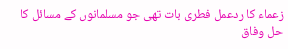زعماء کا ردعمل فطری بات تھی جو مسلمانوں کے مسائل کا حل وفاق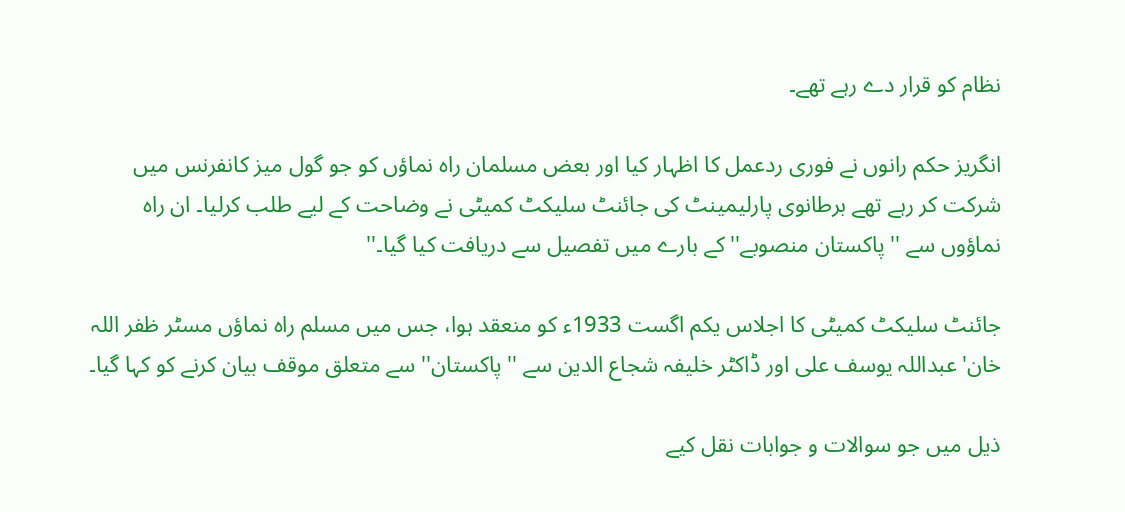نظام کو قرار دے رہے تھے۔

انگریز حکم رانوں نے فوری ردعمل کا اظہار کیا اور بعض مسلمان راہ نماؤں کو جو گول میز کانفرنس میں شرکت کر رہے تھے برطانوی پارلیمینٹ کی جائنٹ سلیکٹ کمیٹی نے وضاحت کے لیے طلب کرلیا۔ ان راہ نماؤوں سے ''پاکستان منصوبے'' کے بارے میں تفصیل سے دریافت کیا گیا۔''

جائنٹ سلیکٹ کمیٹی کا اجلاس یکم اگست 1933ء کو منعقد ہوا، جس میں مسلم راہ نماؤں مسٹر ظفر اللہ خان'عبداللہ یوسف علی اور ڈاکٹر خلیفہ شجاع الدین سے '' پاکستان'' سے متعلق موقف بیان کرنے کو کہا گیا۔

ذیل میں جو سوالات و جوابات نقل کیے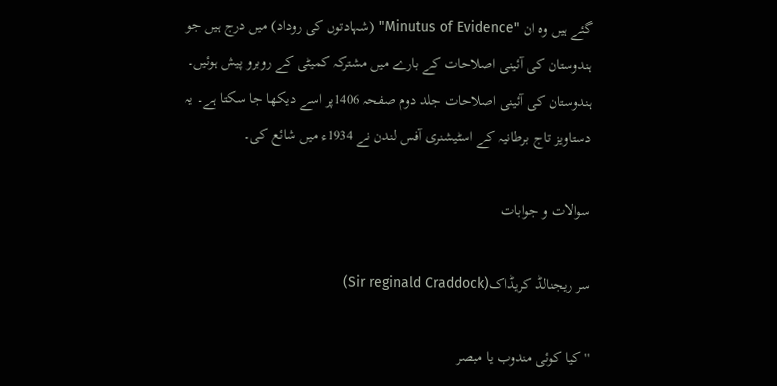گئے ہیں وہ ان "Minutus of Evidence" (شہادتوں کی روداد) میں درج ہیں جو ہندوستان کی آئینی اصلاحات کے بارے میں مشترکہ کمیٹی کے روبرو پیش ہوئیں۔ ہندوستان کی آئینی اصلاحات جلد دوم صفحہ 1406پر اسے دیکھا جا سکتا ہے۔ یہ دستاویز تاج برطانیہ کے اسٹیشنری آفس لندن نے 1934ء میں شائع کی۔

سوالات و جوابات

سر ریجنالڈ کریڈاک(Sir reginald Craddock)

''کیا کوئی مندوب یا مبصر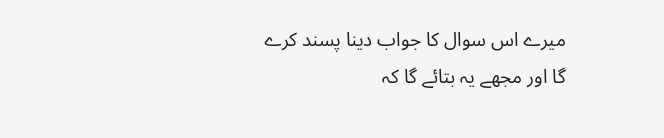میرے اس سوال کا جواب دینا پسند کرے گا اور مجھے یہ بتائے گا کہ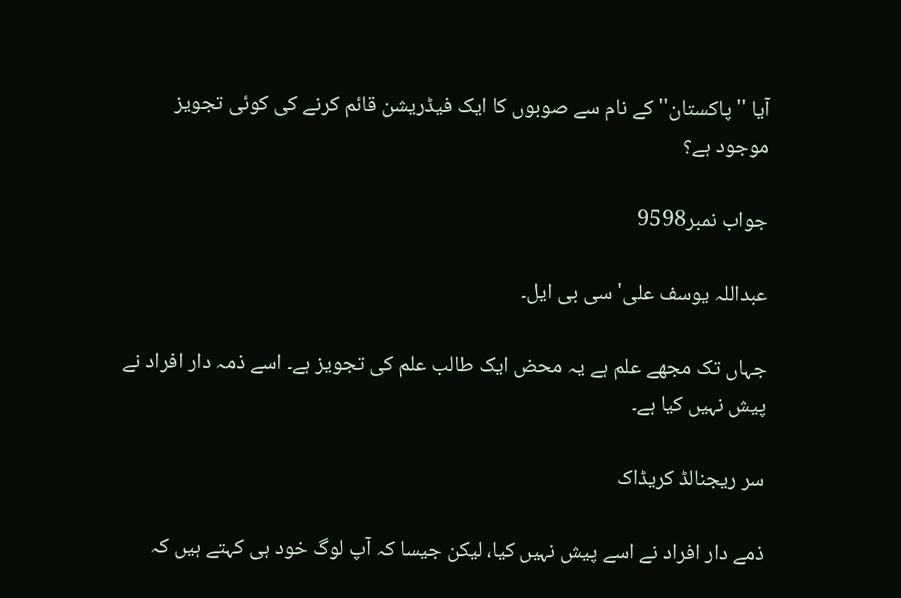آیا ''پاکستان'' کے نام سے صوبوں کا ایک فیڈریشن قائم کرنے کی کوئی تجویز موجود ہے؟

جواب نمبر9598

عبداللہ یوسف علی' سی بی ایل۔

جہاں تک مجھے علم ہے یہ محض ایک طالب علم کی تجویز ہے۔ اسے ذمہ دار افراد نے پیش نہیں کیا ہے۔

سر ریجنالڈ کریڈاک

ذمے دار افراد نے اسے پیش نہیں کیا، لیکن جیسا کہ آپ لوگ خود ہی کہتے ہیں کہ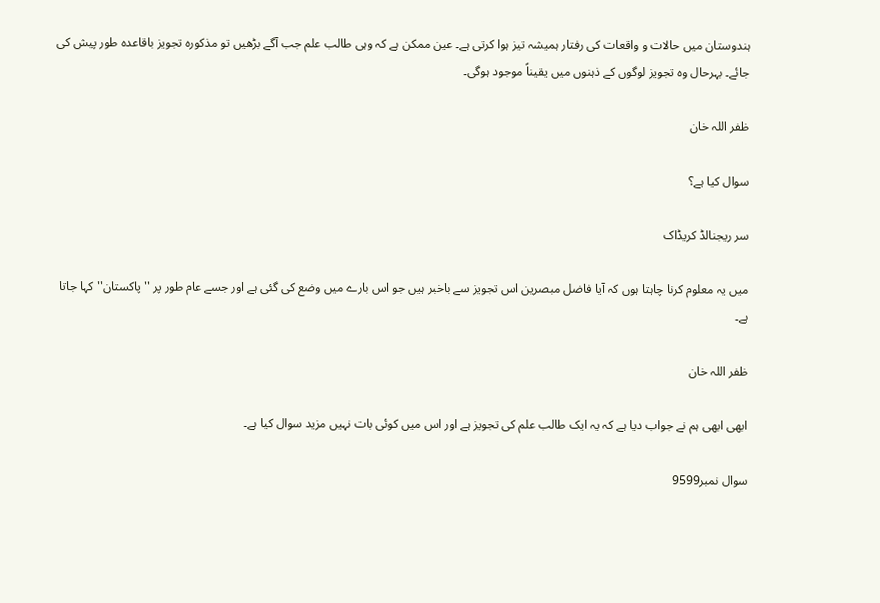ہندوستان میں حالات و واقعات کی رفتار ہمیشہ تیز ہوا کرتی ہے۔ عین ممکن ہے کہ وہی طالب علم جب آگے بڑھیں تو مذکورہ تجویز باقاعدہ طور پیش کی جائے۔ بہرحال وہ تجویز لوگوں کے ذہنوں میں یقیناً موجود ہوگی۔

ظفر اللہ خان

سوال کیا ہے؟

سر ریجنالڈ کریڈاک

میں یہ معلوم کرنا چاہتا ہوں کہ آیا فاضل مبصرین اس تجویز سے باخبر ہیں جو اس بارے میں وضع کی گئی ہے اور جسے عام طور پر ''پاکستان'' کہا جاتا ہے۔

ظفر اللہ خان

ابھی ابھی ہم نے جواب دیا ہے کہ یہ ایک طالب علم کی تجویز ہے اور اس میں کوئی بات نہیں مزید سوال کیا ہے۔

سوال نمبر9599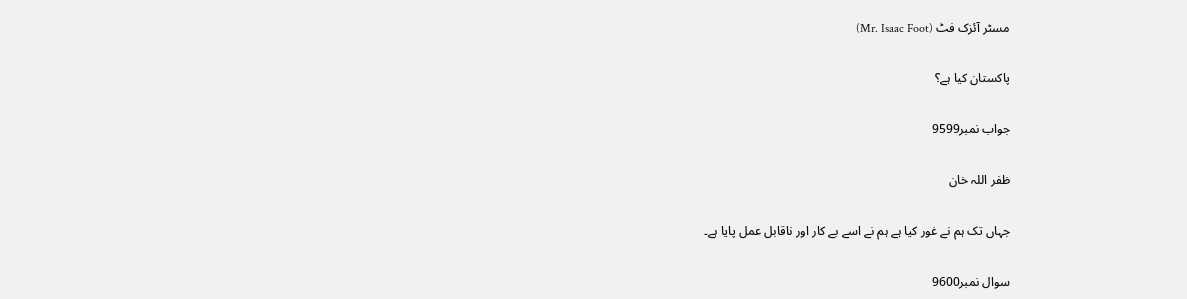مسٹر آئزک فٹ (Mr. Isaac Foot)

پاکستان کیا ہے؟

جواب نمبر9599

ظفر اللہ خان

جہاں تک ہم نے غور کیا ہے ہم نے اسے بے کار اور ناقابل عمل پایا ہے۔

سوال نمبر9600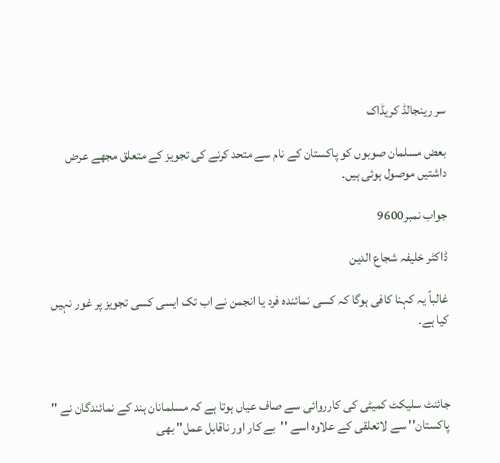سر رینجالڈ کریڈاک

بعض مسلمان صوبوں کو پاکستان کے نام سے متحد کرنے کی تجویز کے متعلق مجھے عرض داشتیں موصول ہوئی ہیں۔

جواب نمبر9600

ڈاکٹر خلیفہ شجاع الدین

غالباً یہ کہنا کافی ہوگا کہ کسی نمائندہ فرد یا انجمن نے اب تک ایسی کسی تجویز پر غور نہیں کیا ہے۔



جائنٹ سلیکٹ کمیٹی کی کارروائی سے صاف عیاں ہوتا ہے کہ مسلمانان ہند کے نمائندگان نے '' پاکستان'' سے لاتعلقی کے علاوہ اسے ''بے کار اور ناقابل عمل'' بھی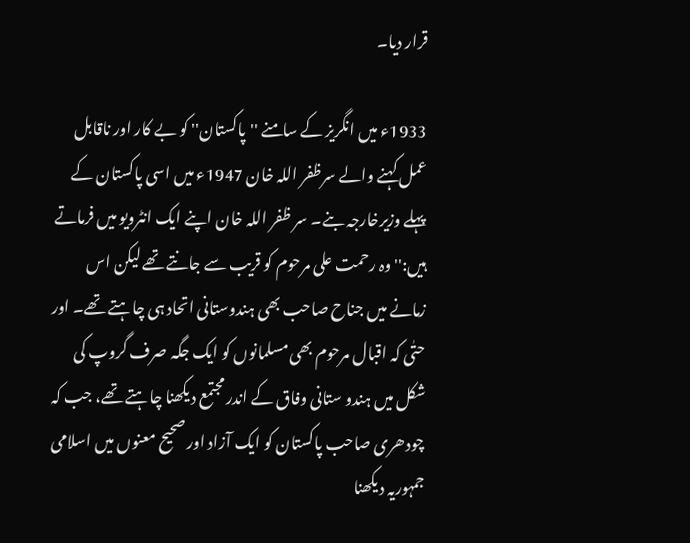قرار دیا۔

1933ء میں انگریز کے سامنے ''پاکستان'' کو بے کار اور ناقابل عمل کہنے والے سرظفر اللہ خان 1947ء میں اسی پاکستان کے پہلے وزیرخارجہ بنے۔ سر ظفر اللہ خان اپنے ایک انٹرویو میں فرماتے ہیں:''وہ رحمت علی مرحوم کو قریب سے جانتے تھے لیکن اس زمانے میں جناح صاحب بھی ہندوستانی اتحاد ہی چاہتے تھے۔ اور حتٰی کہ اقبال مرحوم بھی مسلمانوں کو ایک جگہ صرف گروپ کی شکل میں ہندو ستانی وفاق کے اندر مجتمع دیکھنا چاہتے تھے، جب کہ چودھری صاحب پاکستان کو ایک آزاد اور صحیح معنوں میں اسلامی جمہوریہ دیکھنا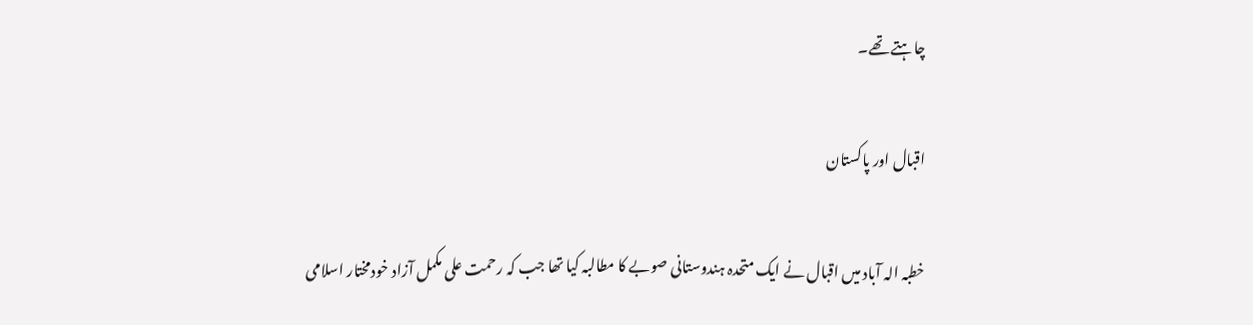چاہتے تھے۔

اقبال اور پاکستان

خطبہ الہ آباد میں اقبال نے ایک متحدہ ہندوستانی صوبے کا مطالبہ کیا تھا جب کہ رحمت علی مکمل آزاد خودمختار اسلامی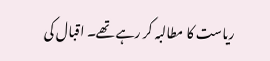ریاست کا مطالبہ کر رہے تھے۔ اقبال کی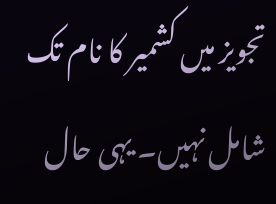تجویز میں کشمیر کا نام تک شامل نہیں۔ یہی حال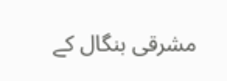مشرقی بنگال کے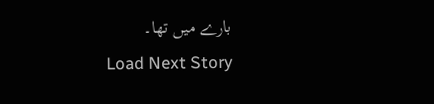بارے میں تھا۔
Load Next Story